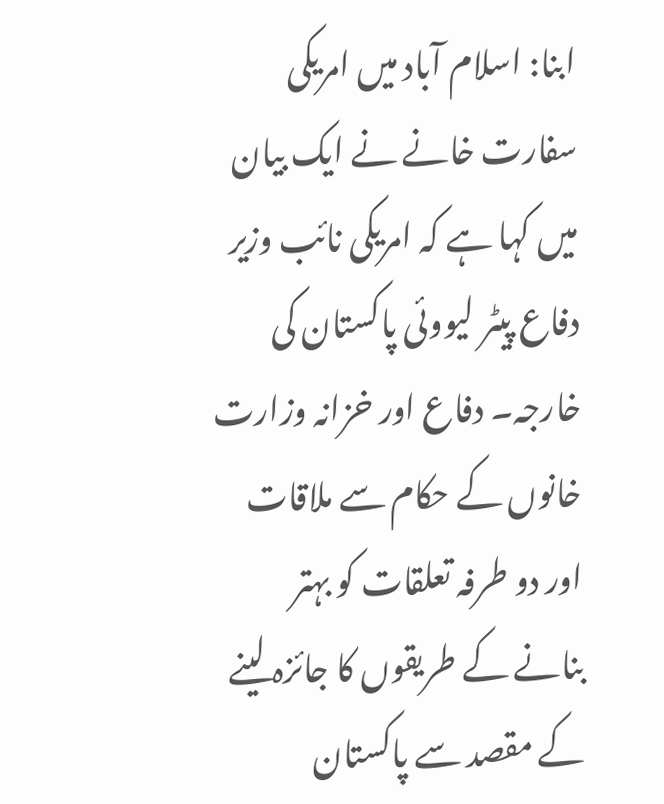ابنا: اسلام آباد میں امریکی سفارت خانے نے ایک بیان میں کہا ہے کہ امریکی نائب وزیر دفاع پیٹر لیووئی پاکستان کی خارجہ۔ دفاع اور خزانہ وزارت خانوں کے حکام سے ملاقات اور دو طرفہ تعلقات کو بہتر بنانے کے طریقوں کا جائزہ لینے کے مقصد سے پاکستان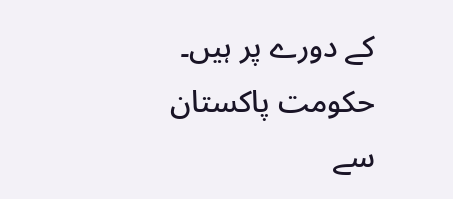کے دورے پر ہیں۔ حکومت پاکستان سے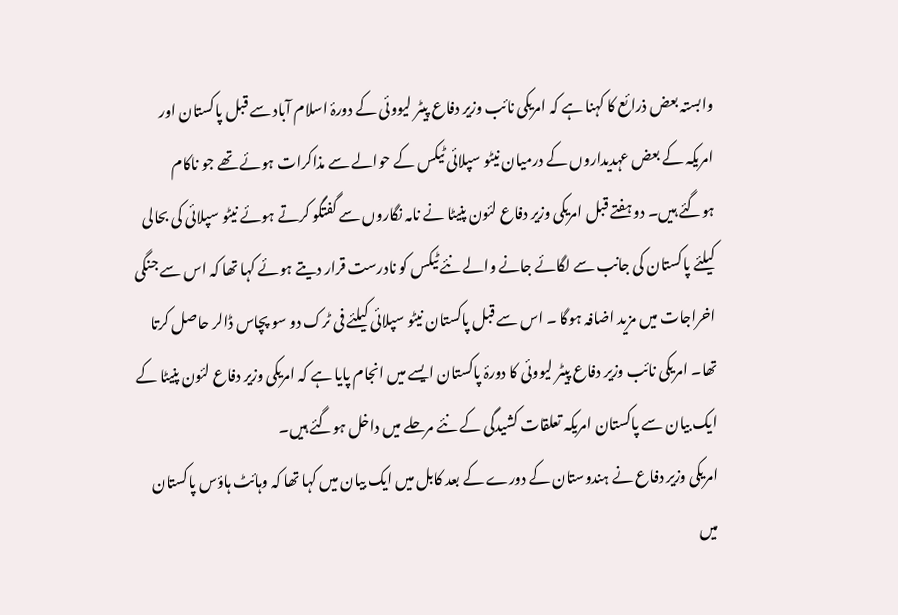وابستہ بعض ذرائع کا کہنا ہے کہ امریکی نائب وزیر دفاع پیٹر لیووئی کے دورۂ اسلام آباد سے قبل پاکستان اور امریکہ کے بعض عہدیداروں کے درمیان نیٹو سپلائی ٹیکس کے حوالے سے مذاکرات ہوئے تھے جو ناکام ہوگئے ہیں۔ دو ہفتے قبل امریکی وزیر دفاع لئون پنیٹا نے نامہ نگاروں سے گفتگو کرتے ہوئے نیٹو سپلائی کی بحالی کیلئے پاکستان کی جانب سے لگائے جانے والے نئے ٹیکس کو نادرست قرار دیتے ہوئے کہا تھا کہ اس سے جنگی اخراجات میں مزید اضافہ ہوگا ۔ اس سے قبل پاکستان نیٹو سپلائی کیلئے فی ٹرک دو سو پچاس ڈالر حاصل کرتا تھا۔ امریکی نائب وزیر دفاع پیٹر لیووئی کا دورۂ پاکستان ایسے میں انجام پایا ہے کہ امریکی وزیر دفاع لئون پنیٹا کے ایک بیان سے پاکستان امریکہ تعلقات کشیدگی کے نئے مرحلے میں داخل ہوگئے ہیں۔
امریکی وزیر دفاع نے ہندوستان کے دورے کے بعد کابل میں ایک بیان میں کہا تھا کہ وہائٹ ہاؤس پاکستان میں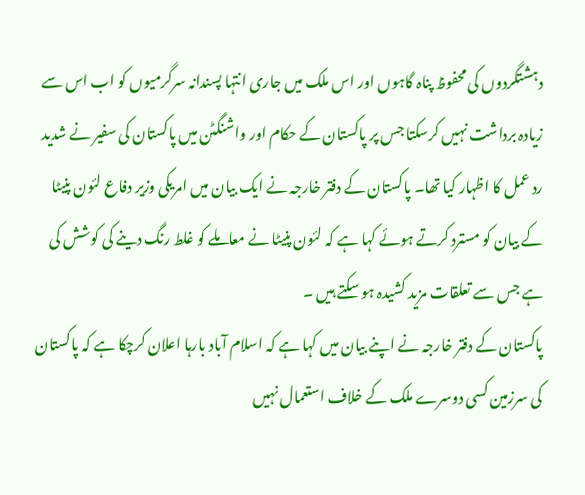دہشتگردوں کی محفوظ پناہ گاہوں اور اس ملک میں جاری انتہا پسندانہ سرگرمیوں کو اب اس سے زیادہ برداشت نہیں کرسکتا جس پر پاکستان کے حکام اور واشنگٹن میں پاکستان کی سفیر نے شدید رد عمل کا اظہار کیا تھا۔ پاکستان کے دفتر خارجہ نے ایک بیان میں امریکی وزیر دفاع لئون پنیٹا کے بیان کو مسترد کرتے ہوئے کہا ہے کہ لئون پنیٹا نے معاملے کو غلط رنگ دینے کی کوشش کی ہے جس سے تعلقات مزید کشیدہ ہو سکتے ہیں ۔
پاکستان کے دفتر خارجہ نے اپنے بیان میں کہا ہے کہ اسلام آباد بارہا اعلان کرچکا ہے کہ پاکستان کی سرزمین کسی دوسرے ملک کے خلاف استعمال نہیں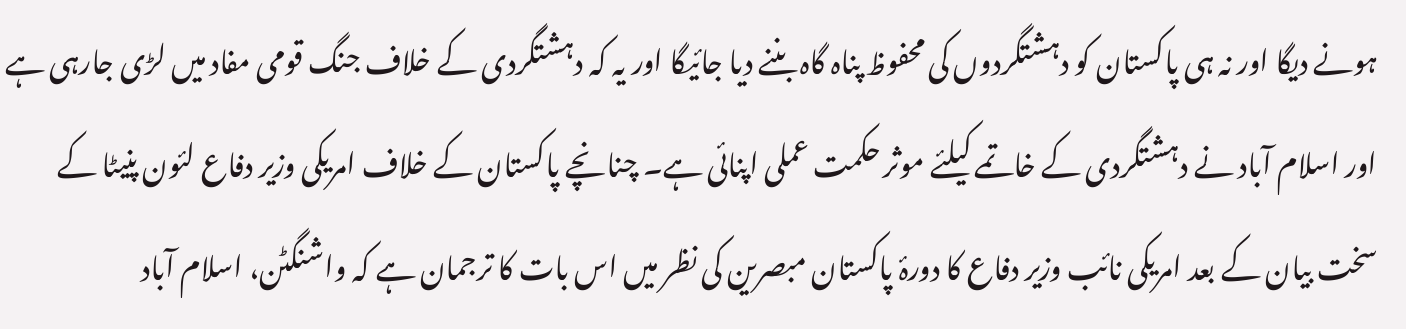ہونے دیگا اور نہ ہی پاکستان کو دہشتگردوں کی محفوظ پناہ گاہ بننے دیا جائیگا اور یہ کہ دہشتگردی کے خلاف جنگ قومی مفاد میں لڑی جارہی ہے اور اسلام آباد نے دہشتگردی کے خاتمے کیلئے موثر حکمت عملی اپنائی ہے۔ چنانچے پاکستان کے خلاف امریکی وزیر دفاع لئون پنیٹا کے سخت بیان کے بعد امریکی نائب وزیر دفاع کا دورۂ پاکستان مبصرین کی نظر میں اس بات کا ترجمان ہے کہ واشنگٹن، اسلام آباد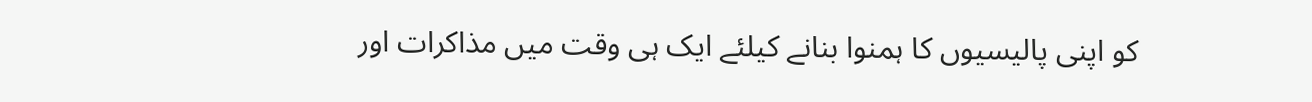کو اپنی پالیسیوں کا ہمنوا بنانے کیلئے ایک ہی وقت میں مذاکرات اور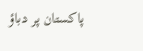پاکستان پر دباؤ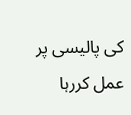کی پالیسی پر عمل کررہا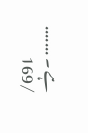ہے ۔ .......
/169